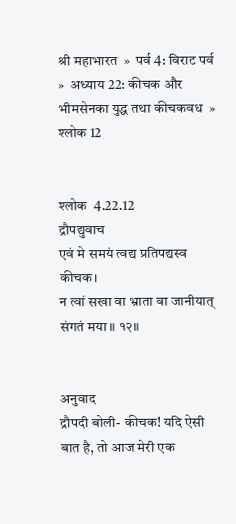श्री महाभारत  »  पर्व 4: विराट पर्व  »  अध्याय 22: कीचक और भीमसेनका युद्ध तथा कीचकवध  »  श्लोक 12


श्लोक  4.22.12
द्रौपद्युवाच
एवं मे समयं त्वद्य प्रतिपद्यस्व कीचक।
न त्वां सखा वा भ्राता वा जानीयात् संगतं मया॥ १२॥


अनुवाद
द्रौपदी बोली- कीचक! यदि ऐसी बात है, तो आज मेरी एक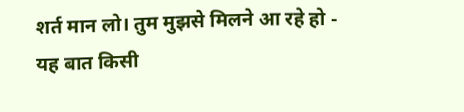शर्त मान लो। तुम मुझसे मिलने आ रहे हो - यह बात किसी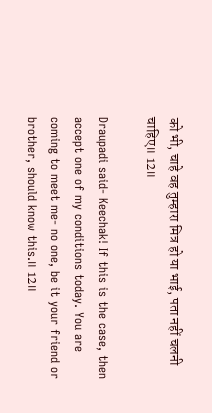को भी, चाहे वह तुम्हारा मित्र हो या भाई, पता नहीं चलनी चाहिए॥ 12॥

Draupadi said- Keechak! If this is the case, then accept one of my conditions today. You are coming to meet me- no one, be it your friend or brother, should know this.॥ 12॥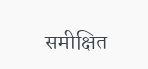समीक्षित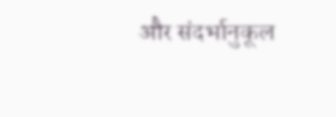और संदर्भानुकूल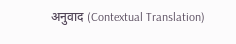अनुवाद (Contextual Translation)